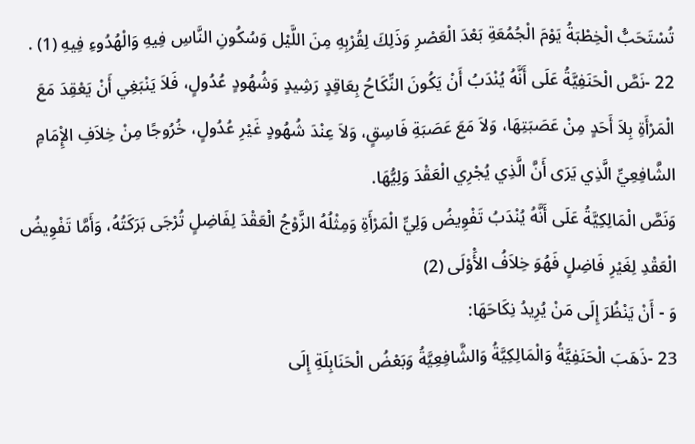تُسْتَحَبُّ الْخِطْبَةُ يَوْمَ الْجُمُعَةِ بَعْدَ الْعَصْرِ وَذَلِكَ لِقُرْبِهِ مِنَ اللَّيْل وَسُكُونِ النَّاسِ فِيهِ وَالْهُدُوءِ فِيهِ (1) .
22 -نَصَّ الْحَنَفِيَّةُ عَلَى أَنَّهُ يُنْدَبُ أَنْ يَكُونَ النِّكَاحُ بِعَاقِدٍ رَشِيدٍ وَشُهُودٍ عُدُولٍ، فَلاَ يَنْبَغِي أَنْ يَعْقِدَ مَعَ الْمَرْأَةِ بِلاَ أَحَدٍ مِنْ عَصَبَتِهَا، وَلاَ مَعَ عَصَبَةِ فَاسِقٍ، وَلاَ عِنْدَ شُهُودٍ غَيْرِ عُدُولٍ، خُرُوجًا مِنْ خِلاَفِ الإِْمَامِ الشَّافِعِيِّ الَّذِي يَرَى أَنَّ الَّذِي يُجْرِي الْعَقْدَ وَلِيُّهَا.
وَنَصَّ الْمَالِكِيَّةُ عَلَى أَنَّهُ يُنْدَبُ تَفْوِيضُ وَلِيِّ الْمَرْأَةِ وَمِثْلُهُ الزَّوْجُ الْعَقْدَ لِفَاضِلٍ تُرْجَى بَرَكَتُهُ، وَأَمَّا تَفْوِيضُ الْعَقْدِ لِغَيْرِ فَاضِلٍ فَهُوَ خِلاَفُ الأَْوْلَى (2)
وَ - أَنْ يَنْظُرَ إِلَى مَنْ يُرِيدُ نِكَاحَهَا:
23 -ذَهَبَ الْحَنَفِيَّةُ وَالْمَالِكِيَّةُ وَالشَّافِعِيَّةُ وَبَعْضُ الْحَنَابِلَةِ إِلَى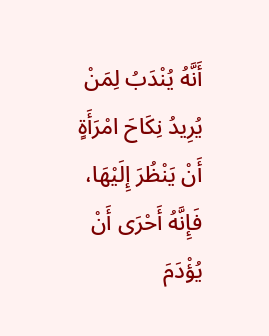أَنَّهُ يُنْدَبُ لِمَنْ يُرِيدُ نِكَاحَ امْرَأَةٍ أَنْ يَنْظُرَ إِلَيْهَا، فَإِنَّهُ أَحْرَى أَنْ يُؤْدَمَ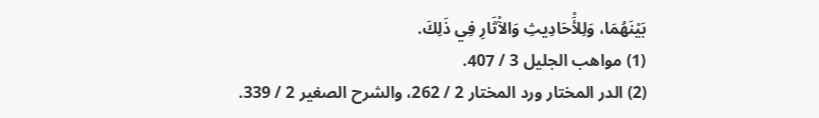بَيْنَهُمَا، وَلِلأَْحَادِيثِ وَالآْثَارِ فِي ذَلِكَ.
(1) مواهب الجليل 3 / 407.
(2) الدر المختار ورد المختار 2 / 262، والشرح الصغير 2 / 339.